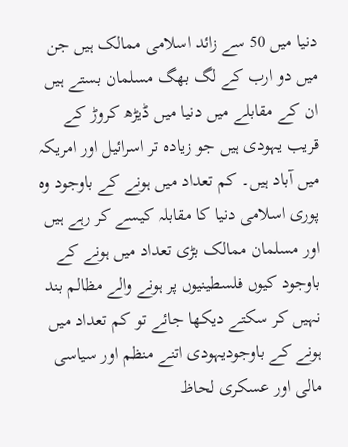دنیا میں 50 سے زائد اسلامی ممالک ہیں جن میں دو ارب کے لگ بھگ مسلمان بستے ہیں ان کے مقابلے میں دنیا میں ڈیڑھ کروڑ کے قریب یہودی ہیں جو زیادہ تر اسرائیل اور امریکہ میں آباد ہیں۔ کم تعداد میں ہونے کے باوجود وہ پوری اسلامی دنیا کا مقابلہ کیسے کر رہے ہیں اور مسلمان ممالک بڑی تعداد میں ہونے کے باوجود کیوں فلسطینیوں پر ہونے والے مظالم بند نہیں کر سکتے دیکھا جائے تو کم تعداد میں ہونے کے باوجودیہودی اتنے منظم اور سیاسی مالی اور عسکری لحاظ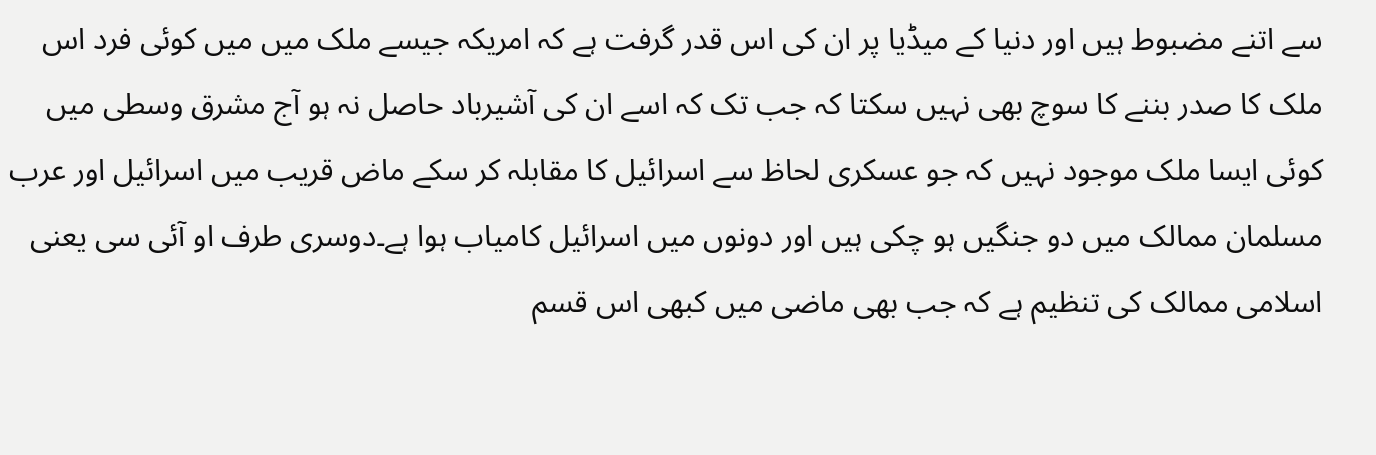سے اتنے مضبوط ہیں اور دنیا کے میڈیا پر ان کی اس قدر گرفت ہے کہ امریکہ جیسے ملک میں میں کوئی فرد اس ملک کا صدر بننے کا سوچ بھی نہیں سکتا کہ جب تک کہ اسے ان کی آشیرباد حاصل نہ ہو آج مشرق وسطی میں کوئی ایسا ملک موجود نہیں کہ جو عسکری لحاظ سے اسرائیل کا مقابلہ کر سکے ماض قریب میں اسرائیل اور عرب مسلمان ممالک میں دو جنگیں ہو چکی ہیں اور دونوں میں اسرائیل کامیاب ہوا ہے۔دوسری طرف او آئی سی یعنی اسلامی ممالک کی تنظیم ہے کہ جب بھی ماضی میں کبھی اس قسم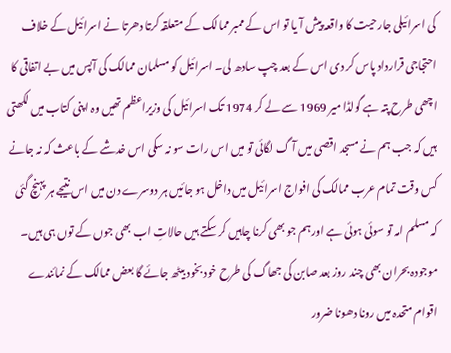کی اسرائیلی جارحیت کا واقعہ پیش آ یا تو اس کے ممبر ممالک کے متعلقہ کرتا دھرتا نے اسرائیل کے خلاف احتجاجی قرارداد پاس کر دی اس کے بعد چپ سادھ لی۔ اسرائیل کو مسلمان ممالک کی آپس میں بے اتفاقی کا اچھی طرح پتہ ہے گولڈا میر 1969 سے لے کر 1974 تک اسرائیل کی وزیراعظم تھیں وہ اپنی کتاب میں لکھتی ہیں کہ جب ہم نے مسجد اقصی میں آ گ لگائی تو میں اس رات سو نہ سکی اس خدشے کے باعث کہ نہ جانے کس وقت تمام عرب ممالک کی افواج اسرائیل میں داخل ہو جائیں ہر دوسرے دن میں اس نتیجے ہر پہنچ گئی کہ مسلم امہ تو سوئی ہوئی ہے اورہم جو بھی کرنا چاہیں کر سکتے ہیں حالاتِ اب بھی جوں کے توں ہی ہیں۔ موجودہ بحران بھی چند روز بعد صابن کی جھاگ کی طرح خود بخود بیٹھ جائے گا بعض ممالک کے نمائندے اقوام متحدہ میں رونا دھونا ضرور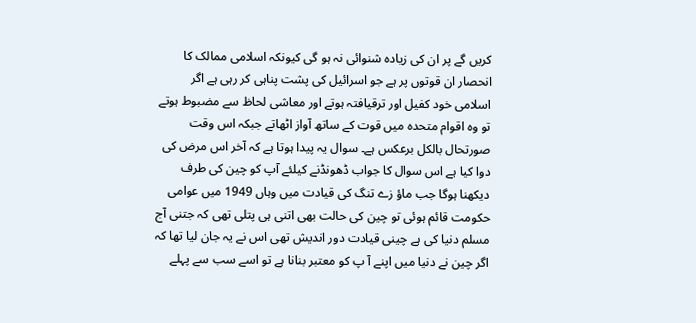کریں گے پر ان کی زیادہ شنوائی نہ ہو گی کیونکہ اسلامی ممالک کا انحصار ان قوتوں پر ہے جو اسرائیل کی پشت پناہی کر رہی ہے اگر اسلامی خود کفیل اور ترقیافتہ ہوتے اور معاشی لحاظ سے مضبوط ہوتے تو وہ اقوام متحدہ میں قوت کے ساتھ آواز اٹھاتے جبکہ اس وقت صورتحال بالکل برعکس ہے۔ سوال یہ پیدا ہوتا ہے کہ آخر اس مرض کی دوا کیا ہے اس سوال کا جواب ڈھونڈنے کیلئے آپ کو چین کی طرف دیکھنا ہوگا جب ماؤ زے تنگ کی قیادت میں وہاں 1949 میں عوامی حکومت قائم ہوئی تو چین کی حالت بھی اتنی ہی پتلی تھی کہ جتنی آج مسلم دنیا کی ہے چینی قیادت دور اندیش تھی اس نے یہ جان لیا تھا کہ اگر چین نے دنیا میں اپنے آ پ کو معتبر بنانا ہے تو اسے سب سے پہلے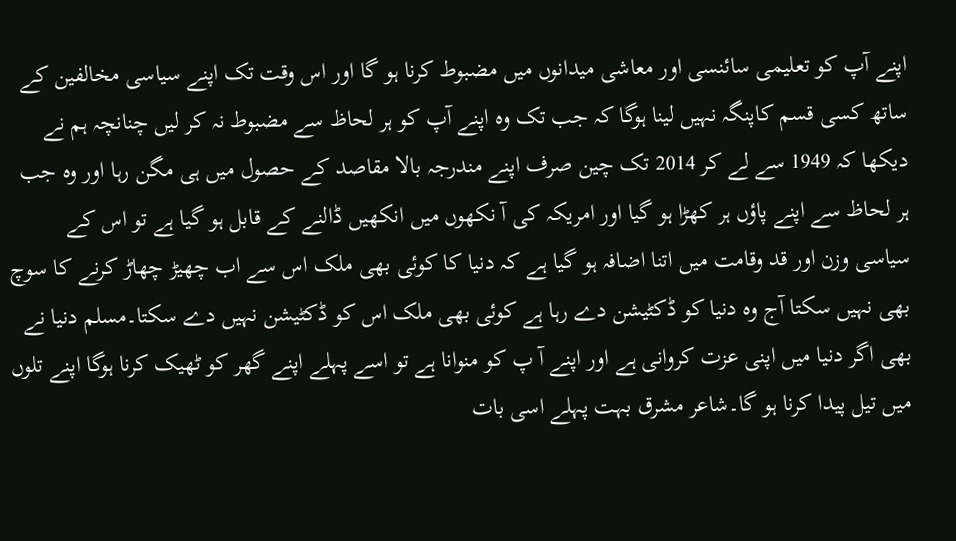اپنے آپ کو تعلیمی سائنسی اور معاشی میدانوں میں مضبوط کرنا ہو گا اور اس وقت تک اپنے سیاسی مخالفین کے ساتھ کسی قسم کاپنگہ نہیں لینا ہوگا کہ جب تک وہ اپنے آپ کو ہر لحاظ سے مضبوط نہ کر لیں چنانچہ ہم نے دیکھا کہ 1949 سے لے کر 2014 تک چین صرف اپنے مندرجہ بالا مقاصد کے حصول میں ہی مگن رہا اور وہ جب ہر لحاظ سے اپنے پاؤں ہر کھڑا ہو گیا اور امریکہ کی آ نکھوں میں انکھیں ڈالنے کے قابل ہو گیا ہے تو اس کے سیاسی وزن اور قد وقامت میں اتنا اضافہ ہو گیا ہے کہ دنیا کا کوئی بھی ملک اس سے اب چھیڑ چھاڑ کرنے کا سوچ بھی نہیں سکتا آج وہ دنیا کو ڈکٹیشن دے رہا ہے کوئی بھی ملک اس کو ڈکٹیشن نہیں دے سکتا۔مسلم دنیا نے بھی اگر دنیا میں اپنی عزت کروانی ہے اور اپنے آ پ کو منوانا ہے تو اسے پہلے اپنے گھر کو ٹھیک کرنا ہوگا اپنے تلوں میں تیل پیدا کرنا ہو گا۔شاعر مشرق بہت پہلے اسی بات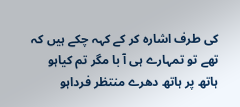کی طرف اشارہ کر کے کہہ چکے ہیں کہ
تھے تو تمہارے ہی آ با مگر تم کیاہو
ہاتھ پر ہاتھ دھرے منتظر فرداہو